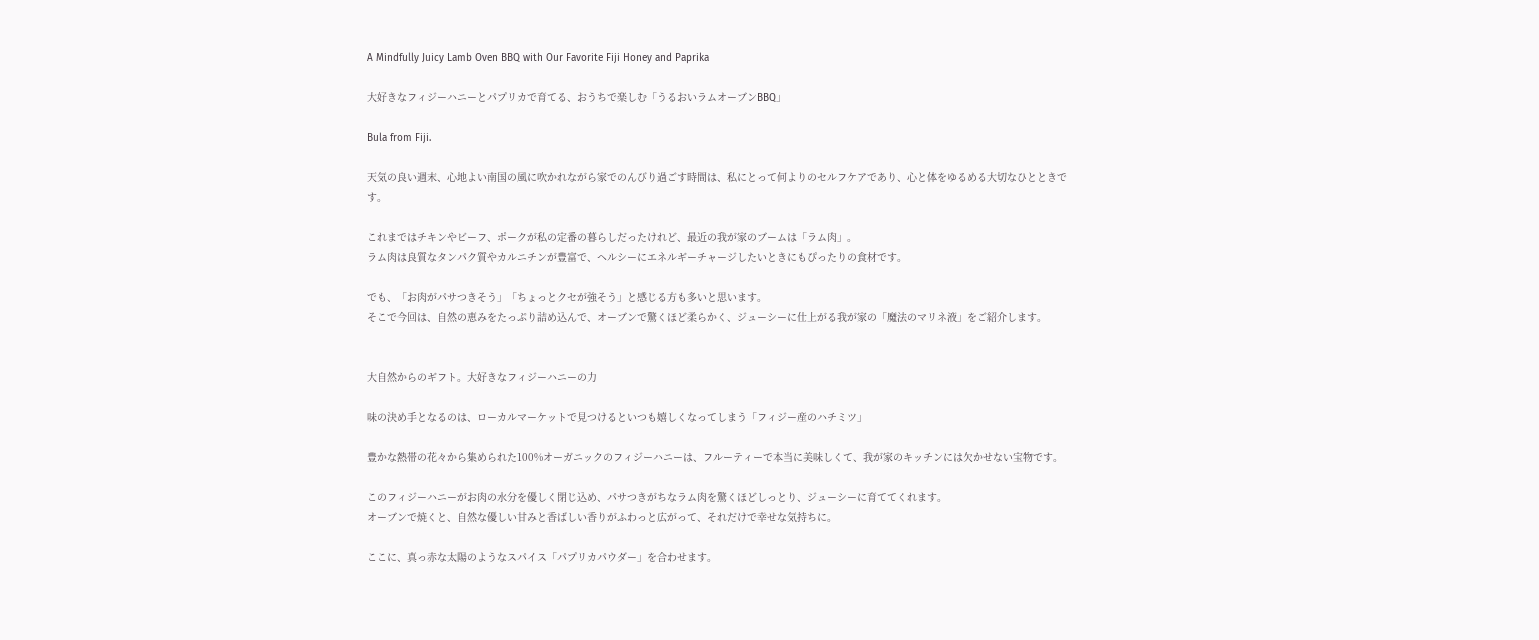A Mindfully Juicy Lamb Oven BBQ with Our Favorite Fiji Honey and Paprika

大好きなフィジーハニーとパプリカで育てる、おうちで楽しむ「うるおいラムオーブンBBQ」

Bula from Fiji.

天気の良い週末、心地よい南国の風に吹かれながら家でのんびり過ごす時間は、私にとって何よりのセルフケアであり、心と体をゆるめる大切なひとときです。

これまではチキンやビーフ、ポークが私の定番の暮らしだったけれど、最近の我が家のブームは「ラム肉」。
ラム肉は良質なタンパク質やカルニチンが豊富で、ヘルシーにエネルギーチャージしたいときにもぴったりの食材です。

でも、「お肉がパサつきそう」「ちょっとクセが強そう」と感じる方も多いと思います。
そこで今回は、自然の恵みをたっぷり詰め込んで、オーブンで驚くほど柔らかく、ジューシーに仕上がる我が家の「魔法のマリネ液」をご紹介します。


大自然からのギフト。大好きなフィジーハニーの力

味の決め手となるのは、ローカルマーケットで見つけるといつも嬉しくなってしまう「フィジー産のハチミツ」

豊かな熱帯の花々から集められた100%オーガニックのフィジーハニーは、フルーティーで本当に美味しくて、我が家のキッチンには欠かせない宝物です。

このフィジーハニーがお肉の水分を優しく閉じ込め、パサつきがちなラム肉を驚くほどしっとり、ジューシーに育ててくれます。
オーブンで焼くと、自然な優しい甘みと香ばしい香りがふわっと広がって、それだけで幸せな気持ちに。

ここに、真っ赤な太陽のようなスパイス「パプリカパウダー」を合わせます。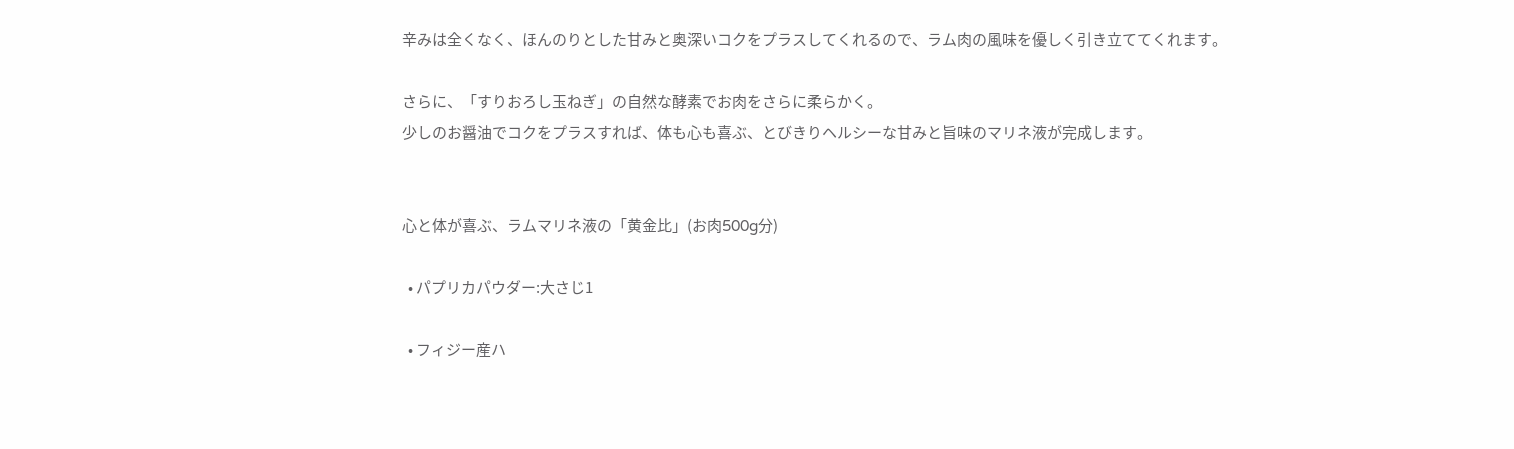辛みは全くなく、ほんのりとした甘みと奥深いコクをプラスしてくれるので、ラム肉の風味を優しく引き立ててくれます。

さらに、「すりおろし玉ねぎ」の自然な酵素でお肉をさらに柔らかく。
少しのお醤油でコクをプラスすれば、体も心も喜ぶ、とびきりヘルシーな甘みと旨味のマリネ液が完成します。


心と体が喜ぶ、ラムマリネ液の「黄金比」(お肉500g分)

  • パプリカパウダー:大さじ1

  • フィジー産ハ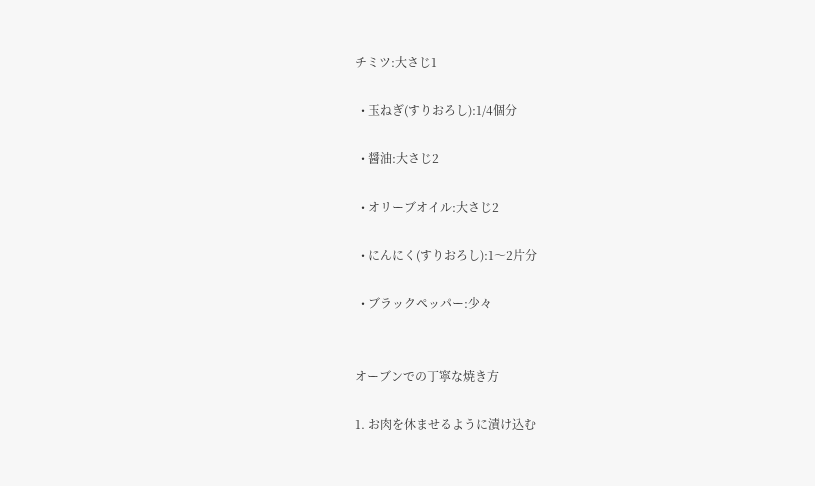チミツ:大さじ1

  • 玉ねぎ(すりおろし):1/4個分

  • 醤油:大さじ2

  • オリーブオイル:大さじ2

  • にんにく(すりおろし):1〜2片分

  • ブラックペッパー:少々


オーブンでの丁寧な焼き方

1. お肉を休ませるように漬け込む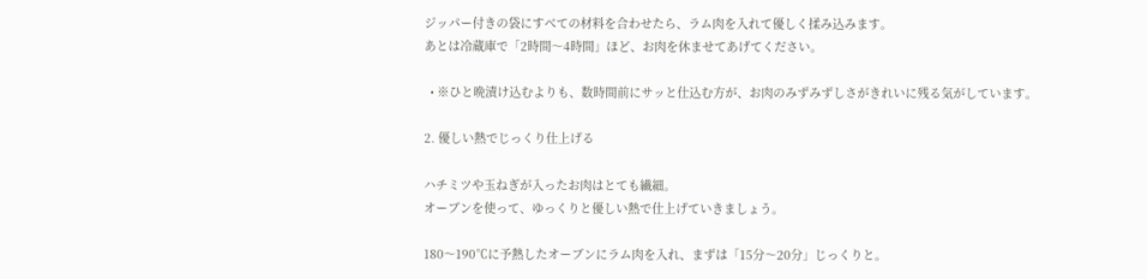ジッパー付きの袋にすべての材料を合わせたら、ラム肉を入れて優しく揉み込みます。
あとは冷蔵庫で「2時間〜4時間」ほど、お肉を休ませてあげてください。

  • ※ひと晩漬け込むよりも、数時間前にサッと仕込む方が、お肉のみずみずしさがきれいに残る気がしています。

2. 優しい熱でじっくり仕上げる

ハチミツや玉ねぎが入ったお肉はとても繊細。
オーブンを使って、ゆっくりと優しい熱で仕上げていきましょう。

180〜190℃に予熱したオーブンにラム肉を入れ、まずは「15分〜20分」じっくりと。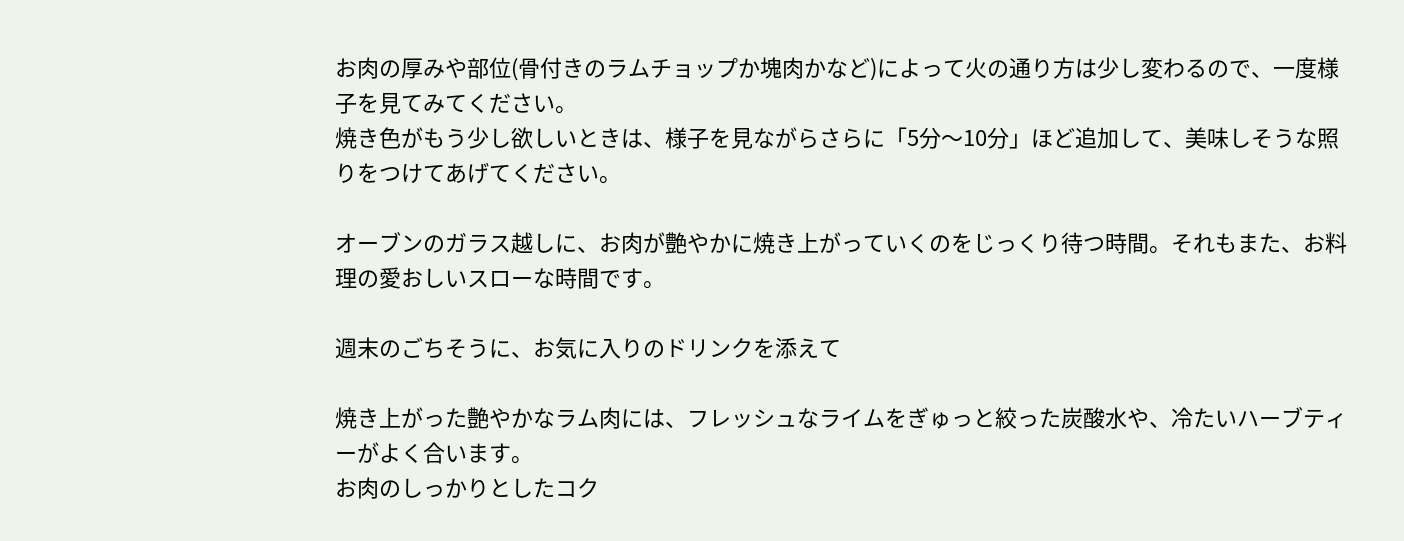お肉の厚みや部位(骨付きのラムチョップか塊肉かなど)によって火の通り方は少し変わるので、一度様子を見てみてください。
焼き色がもう少し欲しいときは、様子を見ながらさらに「5分〜10分」ほど追加して、美味しそうな照りをつけてあげてください。

オーブンのガラス越しに、お肉が艶やかに焼き上がっていくのをじっくり待つ時間。それもまた、お料理の愛おしいスローな時間です。

週末のごちそうに、お気に入りのドリンクを添えて

焼き上がった艶やかなラム肉には、フレッシュなライムをぎゅっと絞った炭酸水や、冷たいハーブティーがよく合います。
お肉のしっかりとしたコク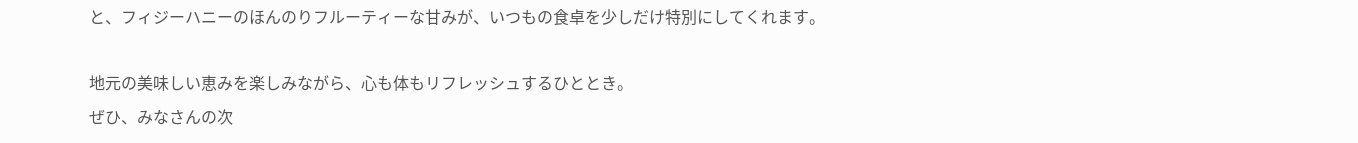と、フィジーハニーのほんのりフルーティーな甘みが、いつもの食卓を少しだけ特別にしてくれます。

地元の美味しい恵みを楽しみながら、心も体もリフレッシュするひととき。
ぜひ、みなさんの次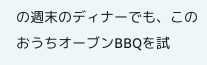の週末のディナーでも、このおうちオーブンBBQを試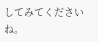してみてくださいね。